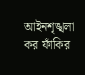আইনশৃঙ্খলা
কর ফাঁকির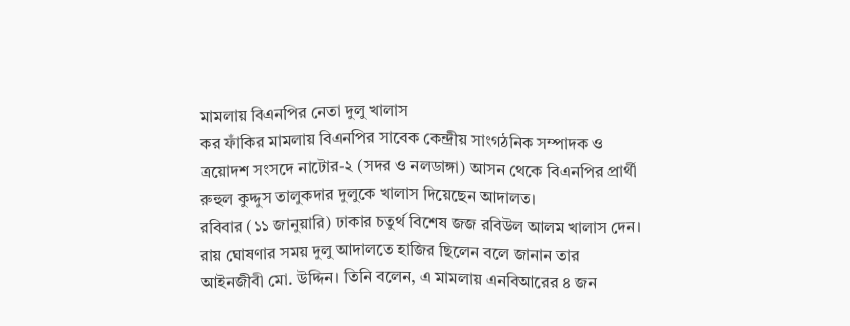মামলায় বিএনপির নেতা দুলু খালাস
কর ফাঁকির মামলায় বিএনপির সাবেক কেন্দ্রীয় সাংগঠনিক সম্পাদক ও ত্রয়োদশ সংসদে নাটোর-২ (সদর ও নলডাঙ্গা) আসন থেকে বিএনপির প্রার্থী রুহুল কুদ্দুস তালুকদার দুলুকে খালাস দিয়েছেন আদালত।
রবিবার (১১ জানুয়ারি) ঢাকার চতুর্থ বিশেষ জজ রবিউল আলম খালাস দেন।
রায় ঘোষণার সময় দুলু আদালতে হাজির ছিলেন বলে জানান তার আইনজীবী মো. উদ্দিন। তিনি বলেন, এ মামলায় এনবিআরের ৪ জন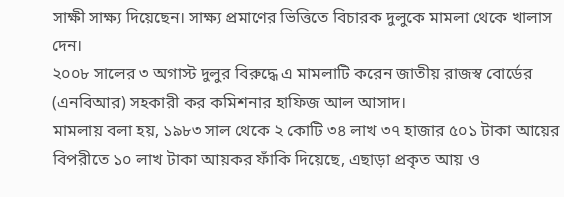সাক্ষী সাক্ষ্য দিয়েছেন। সাক্ষ্য প্রমাণের ভিত্তিতে বিচারক দুলুকে মামলা থেকে খালাস দেন।
২০০৮ সালের ৩ অগাস্ট দুলুর বিরুদ্ধে এ মামলাটি করেন জাতীয় রাজস্ব বোর্ডের (এনবিআর) সহকারী কর কমিশনার হাফিজ আল আসাদ।
মামলায় বলা হয়, ১৯৮৩ সাল থেকে ২ কোটি ৩৪ লাখ ৩৭ হাজার ৫০১ টাকা আয়ের বিপরীতে ১০ লাখ টাকা আয়কর ফাঁকি দিয়েছে, এছাড়া প্রকৃত আয় ও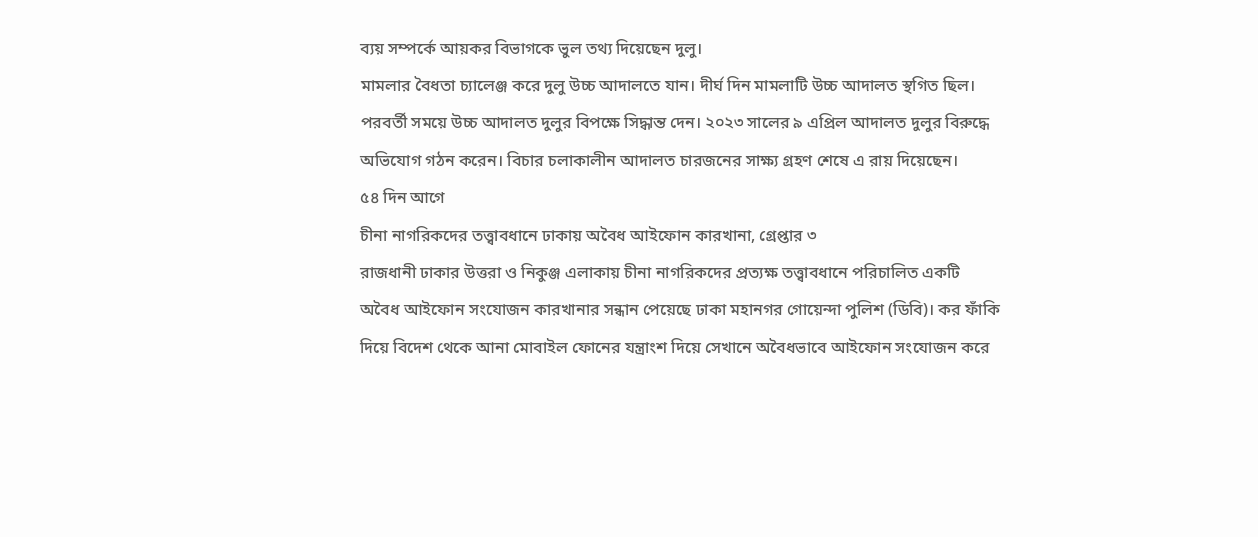ব্যয় সম্পর্কে আয়কর বিভাগকে ভুল তথ্য দিয়েছেন দুলু।
মামলার বৈধতা চ্যালেঞ্জ করে দুলু উচ্চ আদালতে যান। দীর্ঘ দিন মামলাটি উচ্চ আদালত স্থগিত ছিল। পরবর্তী সময়ে উচ্চ আদালত দুলুর বিপক্ষে সিদ্ধান্ত দেন। ২০২৩ সালের ৯ এপ্রিল আদালত দুলুর বিরুদ্ধে অভিযোগ গঠন করেন। বিচার চলাকালীন আদালত চারজনের সাক্ষ্য গ্রহণ শেষে এ রায় দিয়েছেন।
৫৪ দিন আগে
চীনা নাগরিকদের তত্ত্বাবধানে ঢাকায় অবৈধ আইফোন কারখানা, গ্রেপ্তার ৩
রাজধানী ঢাকার উত্তরা ও নিকুঞ্জ এলাকায় চীনা নাগরিকদের প্রত্যক্ষ তত্ত্বাবধানে পরিচালিত একটি অবৈধ আইফোন সংযোজন কারখানার সন্ধান পেয়েছে ঢাকা মহানগর গোয়েন্দা পুলিশ (ডিবি)। কর ফাঁকি দিয়ে বিদেশ থেকে আনা মোবাইল ফোনের যন্ত্রাংশ দিয়ে সেখানে অবৈধভাবে আইফোন সংযোজন করে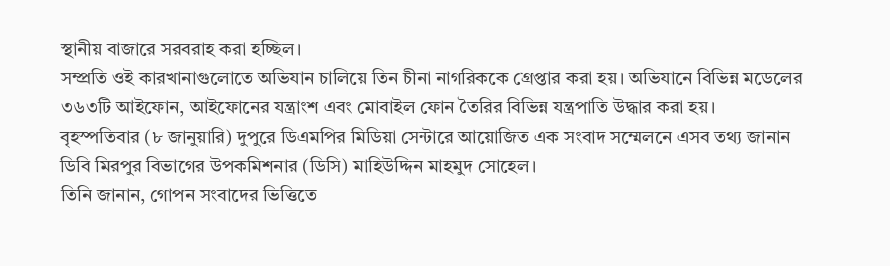স্থানীয় বাজারে সরবরাহ করা হচ্ছিল।
সম্প্রতি ওই কারখানাগুলোতে অভিযান চালিয়ে তিন চীনা নাগরিককে গ্রেপ্তার করা হয়। অভিযানে বিভিন্ন মডেলের ৩৬৩টি আইফোন, আইফোনের যন্ত্রাংশ এবং মোবাইল ফোন তৈরির বিভিন্ন যন্ত্রপাতি উদ্ধার করা হয়।
বৃহস্পতিবার (৮ জানুয়ারি) দুপুরে ডিএমপির মিডিয়া সেন্টারে আয়োজিত এক সংবাদ সম্মেলনে এসব তথ্য জানান ডিবি মিরপুর বিভাগের উপকমিশনার (ডিসি) মাহিউদ্দিন মাহমুদ সোহেল।
তিনি জানান, গোপন সংবাদের ভিত্তিতে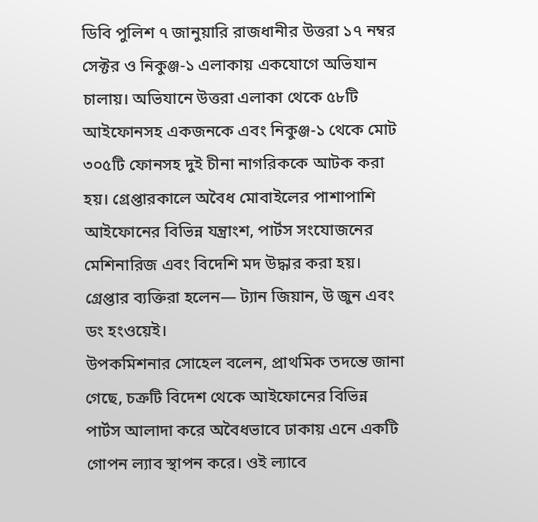ডিবি পুলিশ ৭ জানুয়ারি রাজধানীর উত্তরা ১৭ নম্বর সেক্টর ও নিকুঞ্জ-১ এলাকায় একযোগে অভিযান চালায়। অভিযানে উত্তরা এলাকা থেকে ৫৮টি আইফোনসহ একজনকে এবং নিকুঞ্জ-১ থেকে মোট ৩০৫টি ফোনসহ দুই চীনা নাগরিককে আটক করা হয়। গ্রেপ্তারকালে অবৈধ মোবাইলের পাশাপাশি আইফোনের বিভিন্ন যন্ত্রাংশ, পার্টস সংযোজনের মেশিনারিজ এবং বিদেশি মদ উদ্ধার করা হয়।
গ্রেপ্তার ব্যক্তিরা হলেন— ট্যান জিয়ান, উ জুন এবং ডং হংওয়েই।
উপকমিশনার সোহেল বলেন, প্রাথমিক তদন্তে জানা গেছে, চক্রটি বিদেশ থেকে আইফোনের বিভিন্ন পার্টস আলাদা করে অবৈধভাবে ঢাকায় এনে একটি গোপন ল্যাব স্থাপন করে। ওই ল্যাবে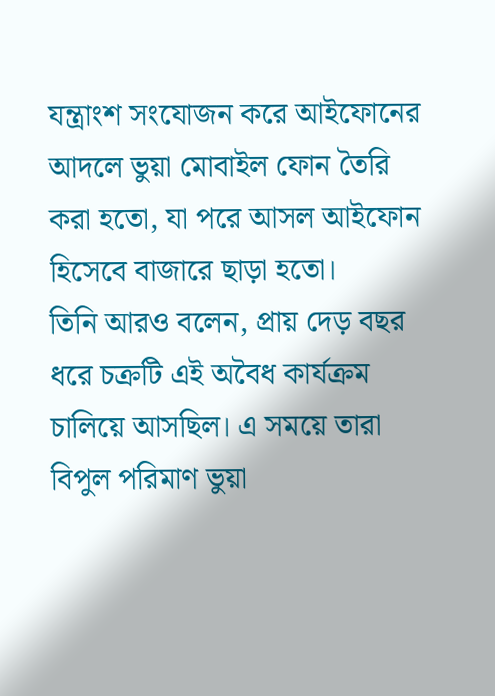যন্ত্রাংশ সংযোজন করে আইফোনের আদলে ভুয়া মোবাইল ফোন তৈরি করা হতো, যা পরে আসল আইফোন হিসেবে বাজারে ছাড়া হতো।
তিনি আরও বলেন, প্রায় দেড় বছর ধরে চক্রটি এই অবৈধ কার্যক্রম চালিয়ে আসছিল। এ সময়ে তারা বিপুল পরিমাণ ভুয়া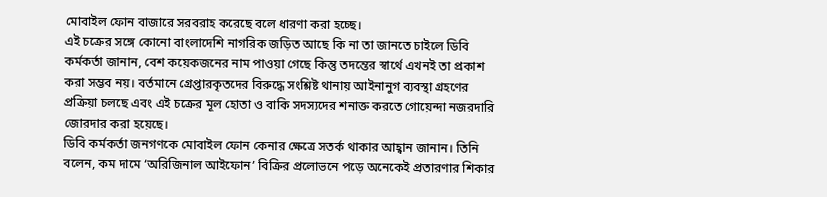মোবাইল ফোন বাজারে সরবরাহ করেছে বলে ধারণা করা হচ্ছে।
এই চক্রের সঙ্গে কোনো বাংলাদেশি নাগরিক জড়িত আছে কি না তা জানতে চাইলে ডিবি কর্মকর্তা জানান, বেশ কয়েকজনের নাম পাওয়া গেছে কিন্তু তদন্তের স্বার্থে এখনই তা প্রকাশ করা সম্ভব নয়। বর্তমানে গ্রেপ্তারকৃতদের বিরুদ্ধে সংশ্লিষ্ট থানায় আইনানুগ ব্যবস্থা গ্রহণের প্রক্রিয়া চলছে এবং এই চক্রের মূল হোতা ও বাকি সদস্যদের শনাক্ত করতে গোয়েন্দা নজরদারি জোরদার করা হয়েছে।
ডিবি কর্মকর্তা জনগণকে মোবাইল ফোন কেনার ক্ষেত্রে সতর্ক থাকার আহ্বান জানান। তিনি বলেন, কম দামে ‘অরিজিনাল আইফোন’ বিক্রির প্রলোভনে পড়ে অনেকেই প্রতারণার শিকার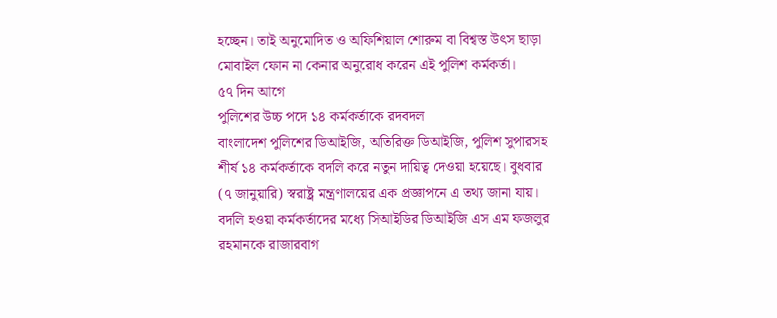হচ্ছেন। তাই অনুমোদিত ও অফিশিয়াল শোরুম বা বিশ্বস্ত উৎস ছাড়া মোবাইল ফোন না কেনার অনুরোধ করেন এই পুলিশ কর্মকর্তা।
৫৭ দিন আগে
পুলিশের উচ্চ পদে ১৪ কর্মকর্তাকে রদবদল
বাংলাদেশ পুলিশের ডিআইজি, অতিরিক্ত ডিআইজি, পুলিশ সুপারসহ শীর্ষ ১৪ কর্মকর্তাকে বদলি করে নতুন দায়িত্ব দেওয়া হয়েছে। বুধবার (৭ জানুয়ারি) স্বরাষ্ট্র মন্ত্রণালয়ের এক প্রজ্ঞাপনে এ তথ্য জানা যায়।
বদলি হওয়া কর্মকর্তাদের মধ্যে সিআইডির ডিআইজি এস এম ফজলুর রহমানকে রাজারবাগ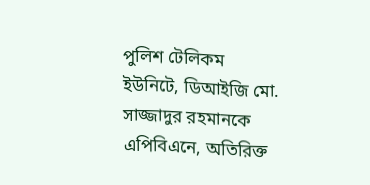পুলিশ টেলিকম ইউনিটে, ডিআইজি মো. সাজ্জাদুর রহমানকে এপিবিএনে, অতিরিক্ত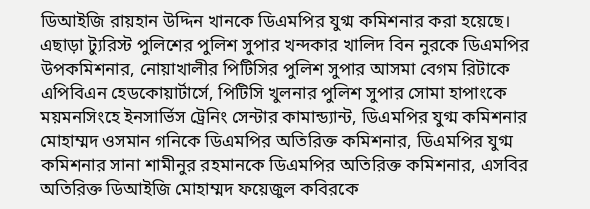ডিআইজি রায়হান উদ্দিন খানকে ডিএমপির যুগ্ম কমিশনার করা হয়েছে।
এছাড়া ট্যুরিস্ট পুলিশের পুলিশ সুপার খন্দকার খালিদ বিন নুরকে ডিএমপির উপকমিশনার, নোয়াখালীর পিটিসির পুলিশ সুপার আসমা বেগম রিটাকে এপিবিএন হেডকোয়ার্টার্সে, পিটিসি খুলনার পুলিশ সুপার সোমা হাপাংকে ময়মনসিংহে ইনসার্ভিস ট্রেনিং সেন্টার কামান্ড্যান্ট, ডিএমপির যুগ্ম কমিশনার মোহাম্মদ ওসমান গনিকে ডিএমপির অতিরিক্ত কমিশনার, ডিএমপির যুগ্ম কমিশনার সানা শামীনুর রহমানকে ডিএমপির অতিরিক্ত কমিশনার, এসবির অতিরিক্ত ডিআইজি মোহাম্মদ ফয়েজুল কবিরকে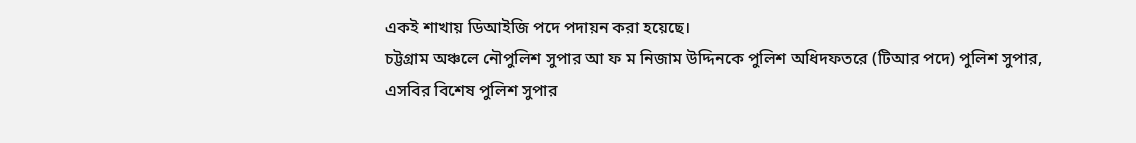একই শাখায় ডিআইজি পদে পদায়ন করা হয়েছে।
চট্টগ্রাম অঞ্চলে নৌপুলিশ সুপার আ ফ ম নিজাম উদ্দিনকে পুলিশ অধিদফতরে (টিআর পদে) পুলিশ সুপার, এসবির বিশেষ পুলিশ সুপার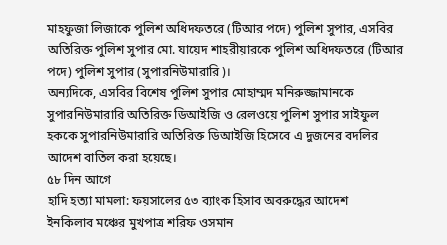মাহফুজা লিজাকে পুলিশ অধিদফতরে (টিআর পদে) পুলিশ সুপার, এসবির অতিরিক্ত পুলিশ সুপার মো. যায়েদ শাহরীয়ারকে পুলিশ অধিদফতরে (টিআর পদে) পুলিশ সুপার (সুপারনিউমারারি)।
অন্যদিকে, এসবির বিশেষ পুলিশ সুপার মোহাম্মদ মনিরুজ্জামানকে সুপারনিউমারারি অতিরিক্ত ডিআইজি ও রেলওয়ে পুলিশ সুপার সাইফুল হককে সুপারনিউমারারি অতিরিক্ত ডিআইজি হিসেবে এ দুজনের বদলির আদেশ বাতিল করা হয়েছে।
৫৮ দিন আগে
হাদি হত্যা মামলা: ফয়সালের ৫৩ ব্যাংক হিসাব অবরুদ্ধের আদেশ
ইনকিলাব মঞ্চের মুখপাত্র শরিফ ওসমান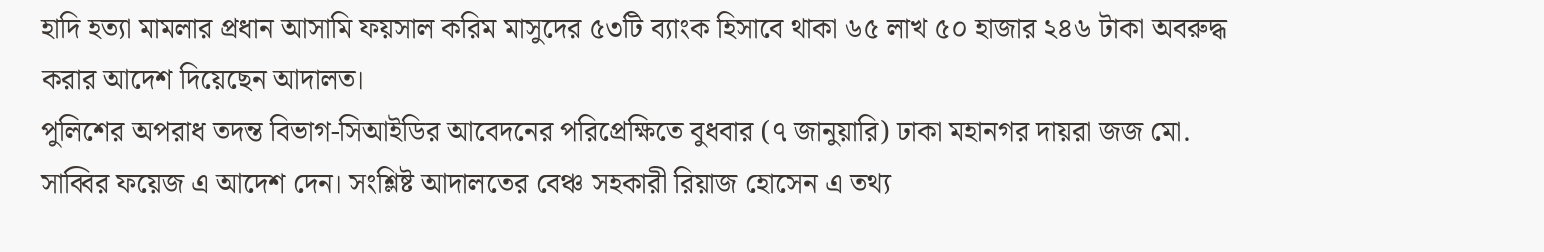হাদি হত্যা মামলার প্রধান আসামি ফয়সাল করিম মাসুদের ৫৩টি ব্যাংক হিসাবে থাকা ৬৫ লাখ ৫০ হাজার ২৪৬ টাকা অবরুদ্ধ করার আদেশ দিয়েছেন আদালত।
পুলিশের অপরাধ তদন্ত বিভাগ-সিআইডির আবেদনের পরিপ্রেক্ষিতে বুধবার (৭ জানুয়ারি) ঢাকা মহানগর দায়রা জজ মো. সাব্বির ফয়েজ এ আদেশ দেন। সংশ্লিষ্ট আদালতের বেঞ্চ সহকারী রিয়াজ হোসেন এ তথ্য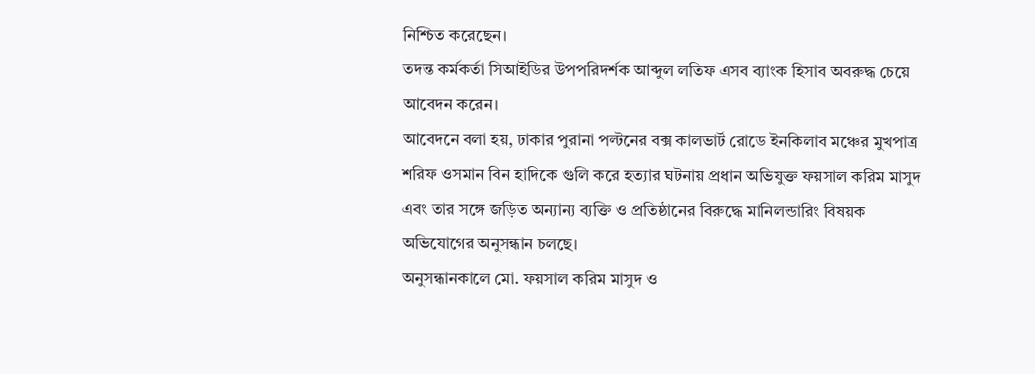নিশ্চিত করেছেন।
তদন্ত কর্মকর্তা সিআইডির উপপরিদর্শক আব্দুল লতিফ এসব ব্যাংক হিসাব অবরুদ্ধ চেয়ে আবেদন করেন।
আবেদনে বলা হয়, ঢাকার পুরানা পল্টনের বক্স কালভার্ট রোডে ইনকিলাব মঞ্চের মুখপাত্র শরিফ ওসমান বিন হাদিকে গুলি করে হত্যার ঘটনায় প্রধান অভিযুক্ত ফয়সাল করিম মাসুদ এবং তার সঙ্গে জড়িত অন্যান্য ব্যক্তি ও প্রতিষ্ঠানের বিরুদ্ধে মানিলন্ডারিং বিষয়ক অভিযোগের অনুসন্ধান চলছে।
অনুসন্ধানকালে মো. ফয়সাল করিম মাসুদ ও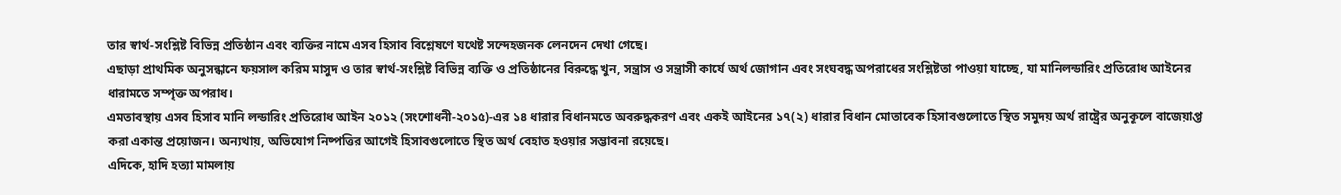তার স্বার্থ-সংশ্লিষ্ট বিভিন্ন প্রতিষ্ঠান এবং ব্যক্তির নামে এসব হিসাব বিশ্লেষণে যথেষ্ট সন্দেহজনক লেনদেন দেখা গেছে।
এছাড়া প্রাথমিক অনুসন্ধানে ফয়সাল করিম মাসুদ ও তার স্বার্থ-সংশ্লিষ্ট বিভিন্ন ব্যক্তি ও প্রতিষ্ঠানের বিরুদ্ধে খুন, সন্ত্রাস ও সন্ত্রাসী কার্যে অর্থ জোগান এবং সংঘবদ্ধ অপরাধের সংশ্লিষ্টতা পাওয়া যাচ্ছে, যা মানিলন্ডারিং প্রতিরোধ আইনের ধারামতে সম্পৃক্ত অপরাধ।
এমতাবস্থায় এসব হিসাব মানি লন্ডারিং প্রতিরোধ আইন ২০১২ (সংশোধনী-২০১৫)-এর ১৪ ধারার বিধানমতে অবরুদ্ধকরণ এবং একই আইনের ১৭(২) ধারার বিধান মোতাবেক হিসাবগুলোতে স্থিত সমুদয় অর্থ রাষ্ট্রের অনুকূলে বাজেয়াপ্ত করা একান্ত প্রয়োজন। অন্যথায়, অভিযোগ নিষ্পত্তির আগেই হিসাবগুলোতে স্থিত অর্থ বেহাত হওয়ার সম্ভাবনা রয়েছে।
এদিকে, হাদি হত্যা মামলায়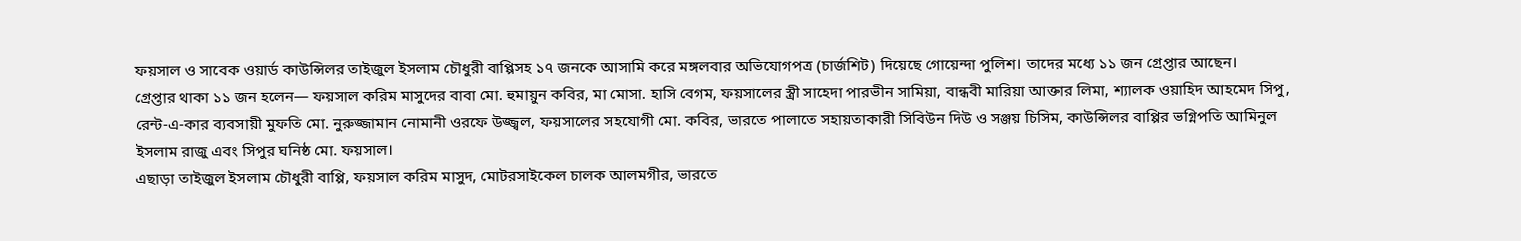ফয়সাল ও সাবেক ওয়ার্ড কাউন্সিলর তাইজুল ইসলাম চৌধুরী বাপ্পিসহ ১৭ জনকে আসামি করে মঙ্গলবার অভিযোগপত্র (চার্জশিট) দিয়েছে গোয়েন্দা পুলিশ। তাদের মধ্যে ১১ জন গ্রেপ্তার আছেন।
গ্রেপ্তার থাকা ১১ জন হলেন— ফয়সাল করিম মাসুদের বাবা মো. হুমায়ুন কবির, মা মোসা. হাসি বেগম, ফয়সালের স্ত্রী সাহেদা পারভীন সামিয়া, বান্ধবী মারিয়া আক্তার লিমা, শ্যালক ওয়াহিদ আহমেদ সিপু, রেন্ট-এ-কার ব্যবসায়ী মুফতি মো. নুরুজ্জামান নোমানী ওরফে উজ্জ্বল, ফয়সালের সহযোগী মো. কবির, ভারতে পালাতে সহায়তাকারী সিবিউন দিউ ও সঞ্জয় চিসিম, কাউন্সিলর বাপ্পির ভগ্নিপতি আমিনুল ইসলাম রাজু এবং সিপুর ঘনিষ্ঠ মো. ফয়সাল।
এছাড়া তাইজুল ইসলাম চৌধুরী বাপ্পি, ফয়সাল করিম মাসুদ, মোটরসাইকেল চালক আলমগীর, ভারতে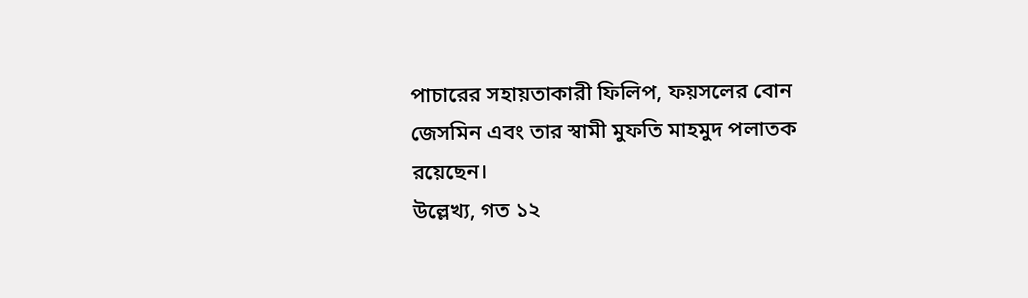পাচারের সহায়তাকারী ফিলিপ, ফয়সলের বোন জেসমিন এবং তার স্বামী মুফতি মাহমুদ পলাতক রয়েছেন।
উল্লেখ্য, গত ১২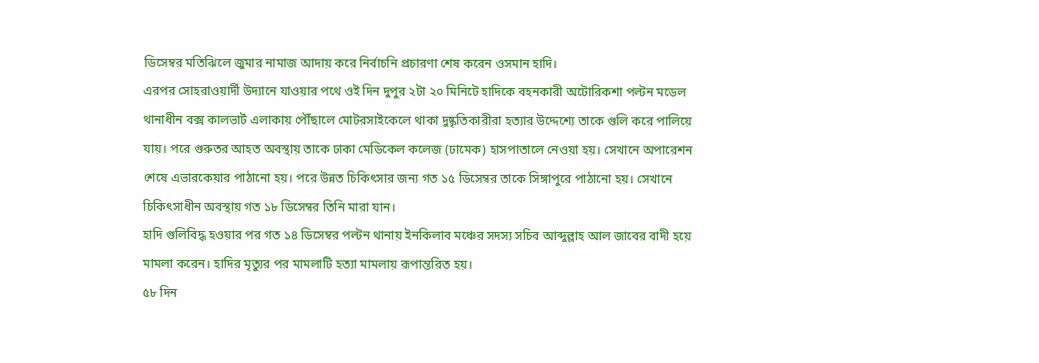ডিসেম্বর মতিঝিলে জুমার নামাজ আদায় করে নির্বাচনি প্রচারণা শেষ করেন ওসমান হাদি।
এরপর সোহরাওয়ার্দী উদ্যানে যাওয়ার পথে ওই দিন দুপুর ২টা ২০ মিনিটে হাদিকে বহনকারী অটোরিকশা পল্টন মডেল থানাধীন বক্স কালভার্ট এলাকায় পৌঁছালে মোটরসাইকেলে থাকা দুষ্কৃতিকারীরা হত্যার উদ্দেশ্যে তাকে গুলি করে পালিয়ে যায়। পরে গুরুতর আহত অবস্থায় তাকে ঢাকা মেডিকেল কলেজ (ঢামেক) হাসপাতালে নেওয়া হয়। সেখানে অপারেশন শেষে এভারকেয়ার পাঠানো হয়। পরে উন্নত চিকিৎসার জন্য গত ১৫ ডিসেম্বর তাকে সিঙ্গাপুরে পাঠানো হয়। সেখানে চিকিৎসাধীন অবস্থায় গত ১৮ ডিসেম্বর তিনি মারা যান।
হাদি গুলিবিদ্ধ হওয়ার পর গত ১৪ ডিসেম্বর পল্টন থানায় ইনকিলাব মঞ্চের সদস্য সচিব আব্দুল্লাহ আল জাবের বাদী হয়ে মামলা করেন। হাদির মৃত্যুর পর মামলাটি হত্যা মামলায় রূপান্তরিত হয়।
৫৮ দিন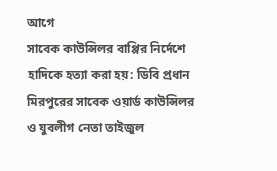আগে
সাবেক কাউন্সিলর বাপ্পির নির্দেশে হাদিকে হত্যা করা হয়: ডিবি প্রধান
মিরপুরের সাবেক ওয়ার্ড কাউন্সিলর ও যুবলীগ নেতা তাইজুল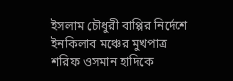ইসলাম চৌধুরী বাপ্পির নির্দেশে ইনকিলাব মঞ্চের মুখপাত্র শরিফ ওসমান হাদিকে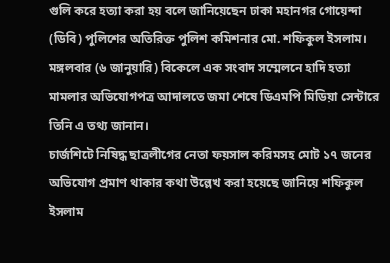গুলি করে হত্যা করা হয় বলে জানিয়েছেন ঢাকা মহানগর গোয়েন্দা (ডিবি) পুলিশের অতিরিক্ত পুলিশ কমিশনার মো. শফিকুল ইসলাম।
মঙ্গলবার (৬ জানুয়ারি) বিকেলে এক সংবাদ সম্মেলনে হাদি হত্যা মামলার অভিযোগপত্র আদালতে জমা শেষে ডিএমপি মিডিয়া সেন্টারে তিনি এ তথ্য জানান।
চার্জশিটে নিষিদ্ধ ছাত্রলীগের নেতা ফয়সাল করিমসহ মোট ১৭ জনের অভিযোগ প্রমাণ থাকার কথা উল্লেখ করা হয়েছে জানিয়ে শফিকুল ইসলাম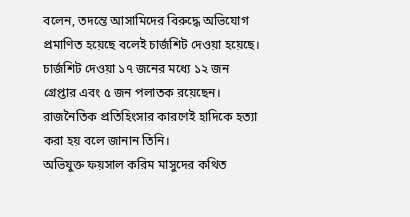বলেন, তদন্তে আসামিদের বিরুদ্ধে অভিযোগ প্রমাণিত হয়েছে বলেই চার্জশিট দেওয়া হয়েছে। চার্জশিট দেওয়া ১৭ জনের মধ্যে ১২ জন গ্রেপ্তার এবং ৫ জন পলাতক রয়েছেন।
রাজনৈতিক প্রতিহিংসার কারণেই হাদিকে হত্যা করা হয় বলে জানান তিনি।
অভিযুক্ত ফয়সাল করিম মাসুদের কথিত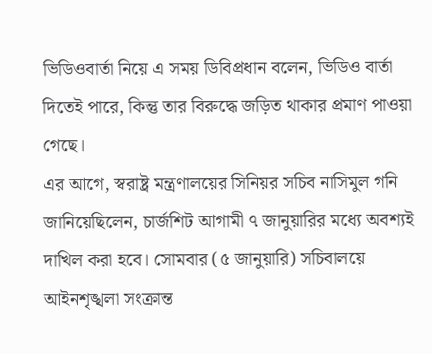ভিডিওবার্তা নিয়ে এ সময় ডিবিপ্রধান বলেন, ভিডিও বার্তা দিতেই পারে, কিন্তু তার বিরুদ্ধে জড়িত থাকার প্রমাণ পাওয়া গেছে।
এর আগে, স্বরাষ্ট্র মন্ত্রণালয়ের সিনিয়র সচিব নাসিমুল গনি জানিয়েছিলেন, চার্জশিট আগামী ৭ জানুয়ারির মধ্যে অবশ্যই দাখিল করা হবে। সোমবার (৫ জানুয়ারি) সচিবালয়ে আইনশৃঙ্খলা সংক্রান্ত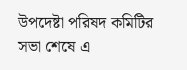উপদেষ্টা পরিষদ কমিটির সভা শেষে এ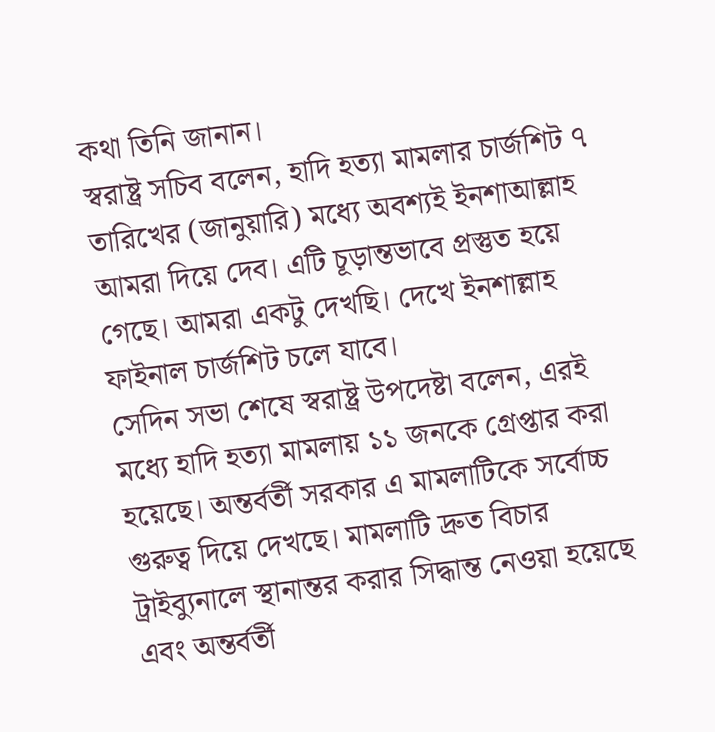কথা তিনি জানান।
স্বরাষ্ট্র সচিব বলেন, হাদি হত্যা মামলার চার্জশিট ৭ তারিখের (জানুয়ারি) মধ্যে অবশ্যই ইনশাআল্লাহ আমরা দিয়ে দেব। এটি চূড়ান্তভাবে প্রস্তুত হয়ে গেছে। আমরা একটু দেখছি। দেখে ইনশাল্লাহ ফাইনাল চার্জশিট চলে যাবে।
সেদিন সভা শেষে স্বরাষ্ট্র উপদেষ্টা বলেন, এরই মধ্যে হাদি হত্যা মামলায় ১১ জনকে গ্রেপ্তার করা হয়েছে। অন্তর্বর্তী সরকার এ মামলাটিকে সর্বোচ্চ গুরুত্ব দিয়ে দেখছে। মামলাটি দ্রুত বিচার ট্রাইব্যুনালে স্থানান্তর করার সিদ্ধান্ত নেওয়া হয়েছে এবং অন্তর্বর্তী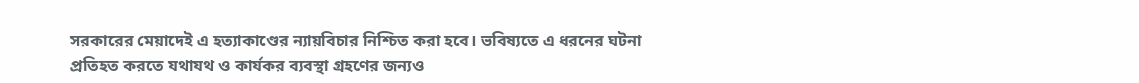সরকারের মেয়াদেই এ হত্যাকাণ্ডের ন্যায়বিচার নিশ্চিত করা হবে। ভবিষ্যতে এ ধরনের ঘটনা প্রতিহত করতে যথাযথ ও কার্যকর ব্যবস্থা গ্রহণের জন্যও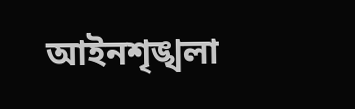আইনশৃঙ্খলা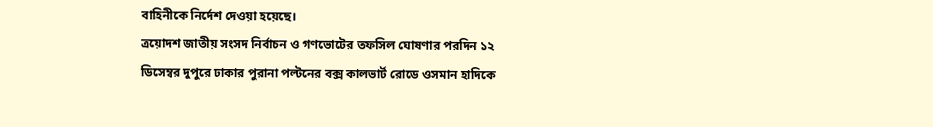বাহিনীকে নির্দেশ দেওয়া হয়েছে।
ত্রয়োদশ জাতীয় সংসদ নির্বাচন ও গণভোটের তফসিল ঘোষণার পরদিন ১২ ডিসেম্বর দুপুরে ঢাকার পুরানা পল্টনের বক্স কালভার্ট রোডে ওসমান হাদিকে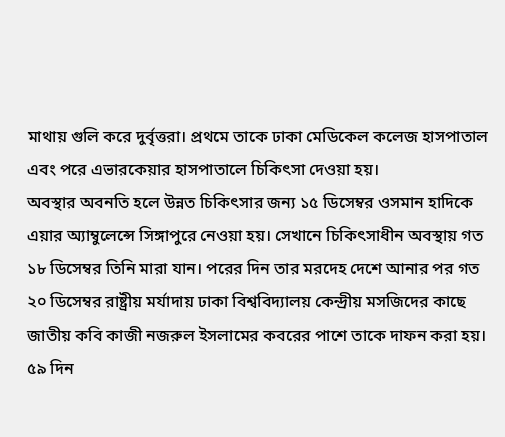মাথায় গুলি করে দুর্বৃত্তরা। প্রথমে তাকে ঢাকা মেডিকেল কলেজ হাসপাতাল এবং পরে এভারকেয়ার হাসপাতালে চিকিৎসা দেওয়া হয়।
অবস্থার অবনতি হলে উন্নত চিকিৎসার জন্য ১৫ ডিসেম্বর ওসমান হাদিকে এয়ার অ্যাম্বুলেন্সে সিঙ্গাপুরে নেওয়া হয়। সেখানে চিকিৎসাধীন অবস্থায় গত ১৮ ডিসেম্বর তিনি মারা যান। পরের দিন তার মরদেহ দেশে আনার পর গত ২০ ডিসেম্বর রাষ্ট্রীয় মর্যাদায় ঢাকা বিশ্ববিদ্যালয় কেন্দ্রীয় মসজিদের কাছে জাতীয় কবি কাজী নজরুল ইসলামের কবরের পাশে তাকে দাফন করা হয়।
৫৯ দিন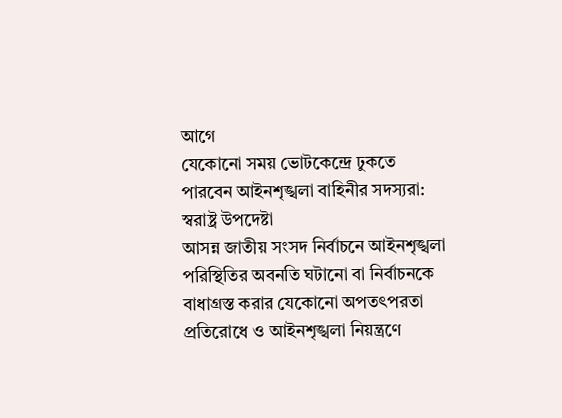আগে
যেকোনো সময় ভোটকেন্দ্রে ঢুকতে পারবেন আইনশৃঙ্খলা বাহিনীর সদস্যরা: স্বরাষ্ট্র উপদেষ্টা
আসন্ন জাতীয় সংসদ নির্বাচনে আইনশৃঙ্খলা পরিস্থিতির অবনতি ঘটানো বা নির্বাচনকে বাধাগ্রস্ত করার যেকোনো অপতৎপরতা প্রতিরোধে ও আইনশৃঙ্খলা নিয়ন্ত্রণে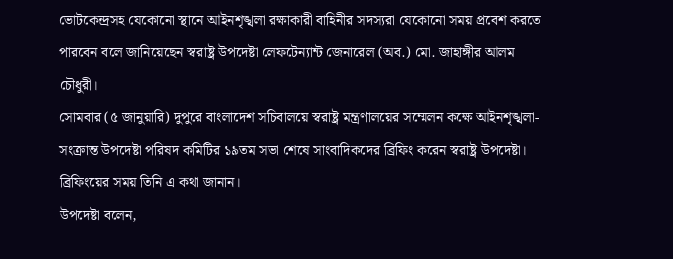ভোটকেন্দ্রসহ যেকোনো স্থানে আইনশৃঙ্খলা রক্ষাকারী বাহিনীর সদস্যরা যেকোনো সময় প্রবেশ করতে পারবেন বলে জানিয়েছেন স্বরাষ্ট্র উপদেষ্টা লেফটেন্যান্ট জেনারেল (অব.) মো. জাহাঙ্গীর আলম চৌধুরী।
সোমবার (৫ জানুয়ারি) দুপুরে বাংলাদেশ সচিবালয়ে স্বরাষ্ট্র মন্ত্রণালয়ের সম্মেলন কক্ষে আইনশৃঙ্খলা-সংক্রান্ত উপদেষ্টা পরিষদ কমিটির ১৯তম সভা শেষে সাংবাদিকদের ব্রিফিং করেন স্বরাষ্ট্র উপদেষ্টা। ব্রিফিংয়ের সময় তিনি এ কথা জানান।
উপদেষ্টা বলেন,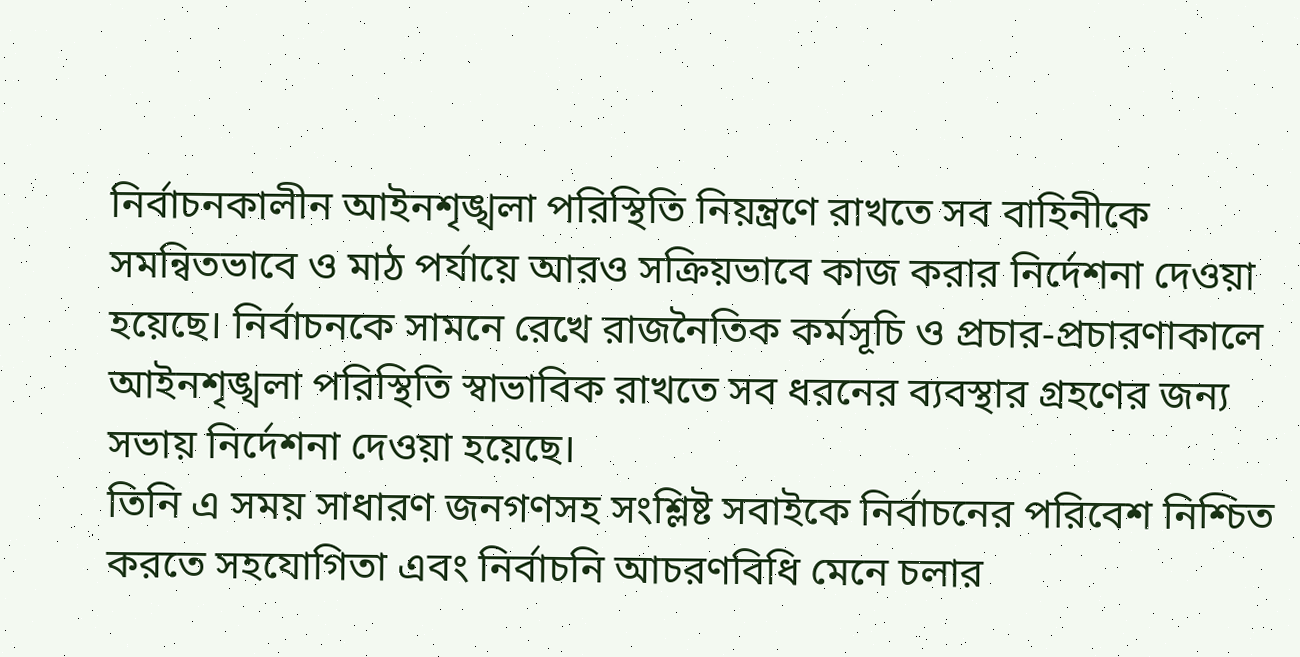নির্বাচনকালীন আইনশৃঙ্খলা পরিস্থিতি নিয়ন্ত্রণে রাখতে সব বাহিনীকে সমন্বিতভাবে ও মাঠ পর্যায়ে আরও সক্রিয়ভাবে কাজ করার নির্দেশনা দেওয়া হয়েছে। নির্বাচনকে সামনে রেখে রাজনৈতিক কর্মসূচি ও প্রচার-প্রচারণাকালে আইনশৃঙ্খলা পরিস্থিতি স্বাভাবিক রাখতে সব ধরনের ব্যবস্থার গ্রহণের জন্য সভায় নির্দেশনা দেওয়া হয়েছে।
তিনি এ সময় সাধারণ জনগণসহ সংশ্লিষ্ট সবাইকে নির্বাচনের পরিবেশ নিশ্চিত করতে সহযোগিতা এবং নির্বাচনি আচরণবিধি মেনে চলার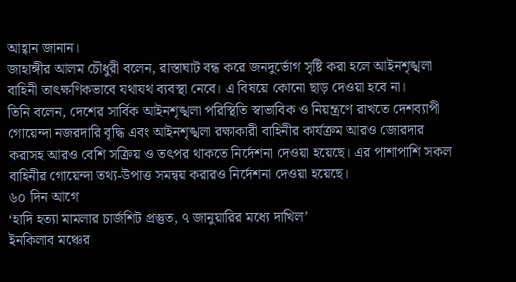আহ্বান জানান।
জাহাঙ্গীর আলম চৌধুরী বলেন, রাস্তাঘাট বন্ধ করে জনদুর্ভোগ সৃষ্টি করা হলে আইনশৃঙ্খলা বাহিনী তাৎক্ষণিকভাবে যথাযথ ব্যবস্থা নেবে। এ বিষয়ে কোনো ছাড় দেওয়া হবে না।
তিনি বলেন, দেশের সার্বিক আইনশৃঙ্খলা পরিস্থিতি স্বাভাবিক ও নিয়ন্ত্রণে রাখতে দেশব্যাপী গোয়েন্দা নজরদারি বৃদ্ধি এবং আইনশৃঙ্খলা রক্ষাকারী বাহিনীর কার্যক্রম আরও জোরদার করাসহ আরও বেশি সক্রিয় ও তৎপর থাকতে নির্দেশনা দেওয়া হয়েছে। এর পাশাপাশি সকল বাহিনীর গোয়েন্দা তথ্য-উপাত্ত সমন্বয় করারও নির্দেশনা দেওয়া হয়েছে।
৬০ দিন আগে
‘হাদি হত্যা মামলার চার্জশিট প্রস্তুত, ৭ জানুয়ারির মধ্যে দাখিল’
ইনকিলাব মঞ্চের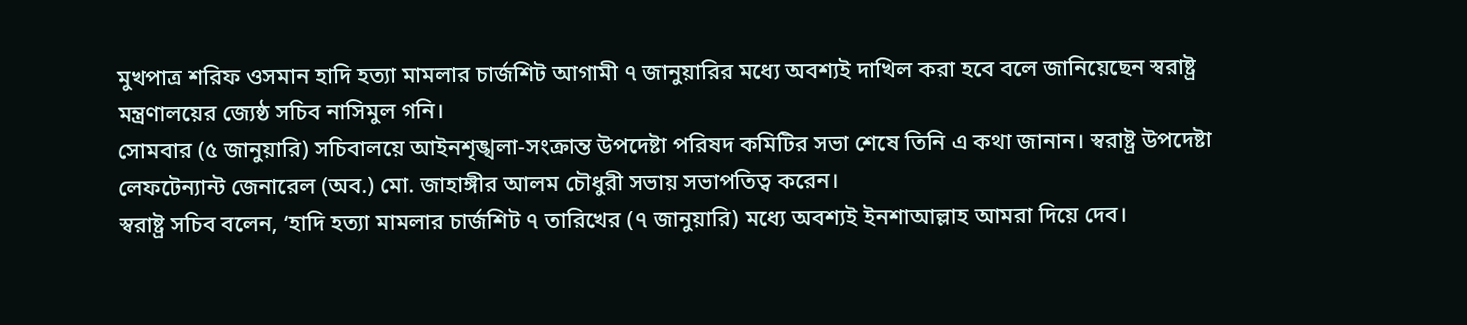মুখপাত্র শরিফ ওসমান হাদি হত্যা মামলার চার্জশিট আগামী ৭ জানুয়ারির মধ্যে অবশ্যই দাখিল করা হবে বলে জানিয়েছেন স্বরাষ্ট্র মন্ত্রণালয়ের জ্যেষ্ঠ সচিব নাসিমুল গনি।
সোমবার (৫ জানুয়ারি) সচিবালয়ে আইনশৃঙ্খলা-সংক্রান্ত উপদেষ্টা পরিষদ কমিটির সভা শেষে তিনি এ কথা জানান। স্বরাষ্ট্র উপদেষ্টা লেফটেন্যান্ট জেনারেল (অব.) মো. জাহাঙ্গীর আলম চৌধুরী সভায় সভাপতিত্ব করেন।
স্বরাষ্ট্র সচিব বলেন, ‘হাদি হত্যা মামলার চার্জশিট ৭ তারিখের (৭ জানুয়ারি) মধ্যে অবশ্যই ইনশাআল্লাহ আমরা দিয়ে দেব।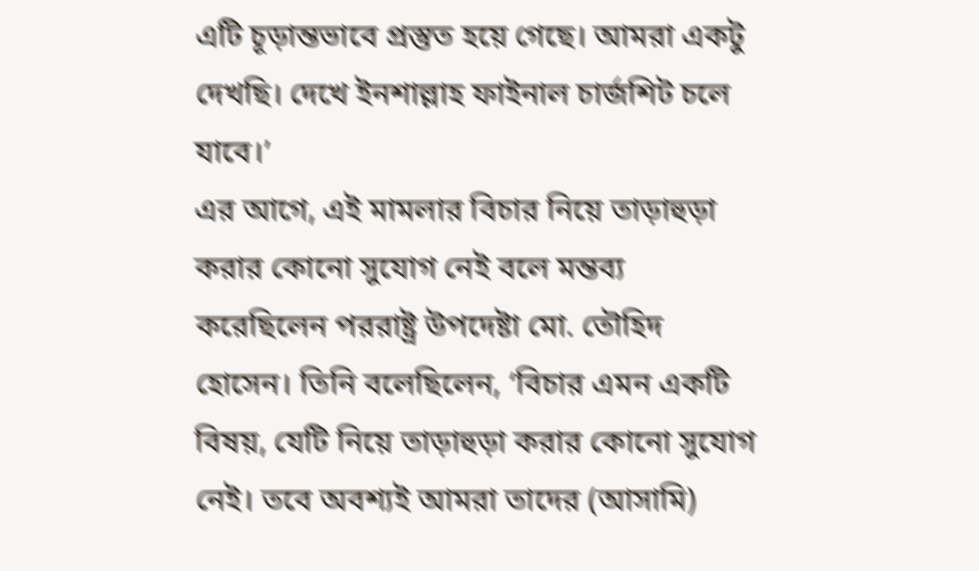এটি চূড়ান্তভাবে প্রস্তুত হয়ে গেছে। আমরা একটু দেখছি। দেখে ইনশাল্লাহ ফাইনাল চার্জশিট চলে যাবে।’
এর আগে, এই মামলার বিচার নিয়ে তাড়াহুড়া করার কোনো সুযোগ নেই বলে মন্তব্য করেছিলেন পররাষ্ট্র উপদেষ্টা মো. তৌহিদ হোসেন। তিনি বলেছিলেন, ‘বিচার এমন একটি বিষয়, যেটি নিয়ে তাড়াহুড়া করার কোনো সুযোগ নেই। তবে অবশ্যই আমরা তাদের (আসামি)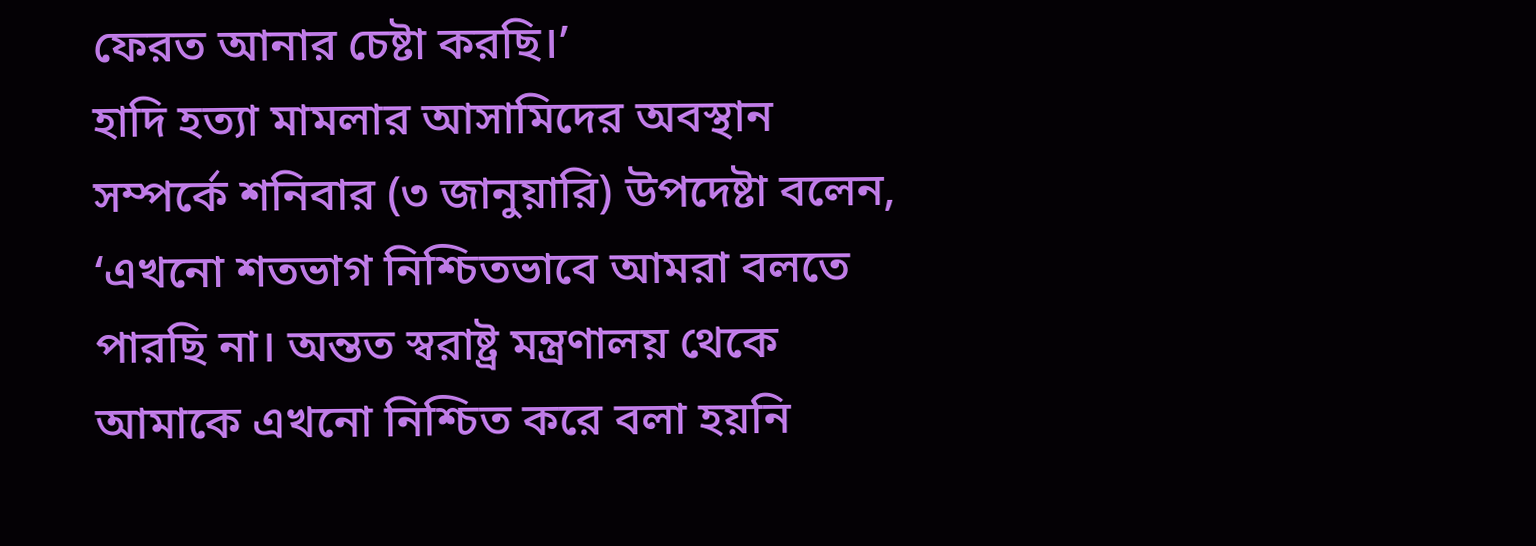ফেরত আনার চেষ্টা করছি।’
হাদি হত্যা মামলার আসামিদের অবস্থান সম্পর্কে শনিবার (৩ জানুয়ারি) উপদেষ্টা বলেন, ‘এখনো শতভাগ নিশ্চিতভাবে আমরা বলতে পারছি না। অন্তত স্বরাষ্ট্র মন্ত্রণালয় থেকে আমাকে এখনো নিশ্চিত করে বলা হয়নি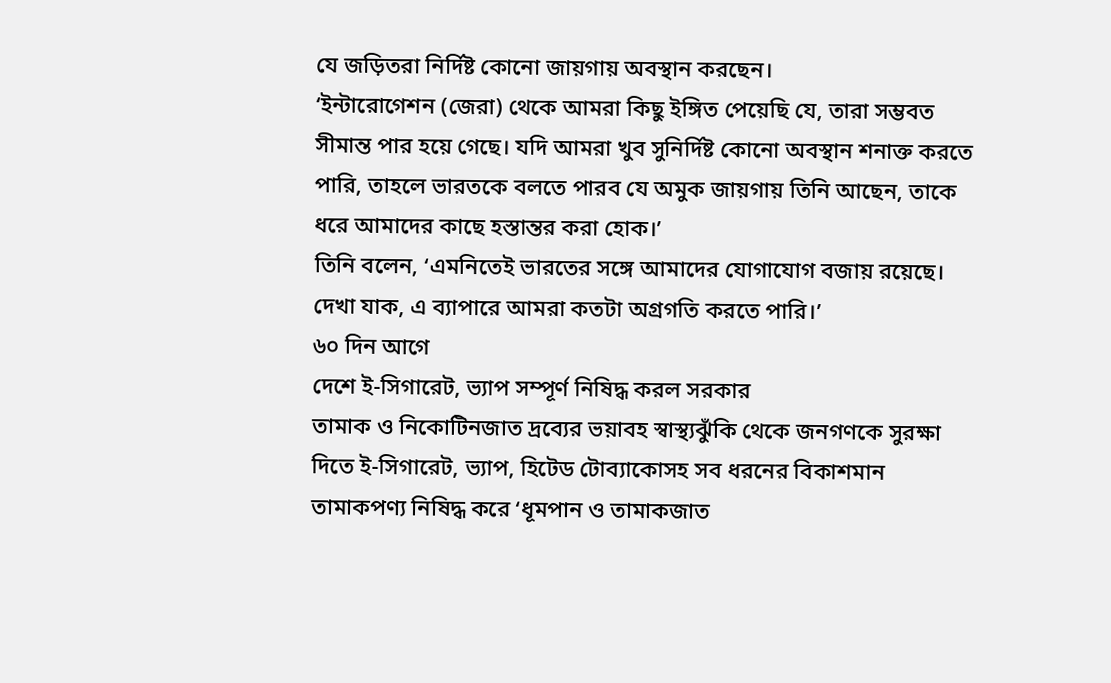যে জড়িতরা নির্দিষ্ট কোনো জায়গায় অবস্থান করছেন।
‘ইন্টারোগেশন (জেরা) থেকে আমরা কিছু ইঙ্গিত পেয়েছি যে, তারা সম্ভবত সীমান্ত পার হয়ে গেছে। যদি আমরা খুব সুনির্দিষ্ট কোনো অবস্থান শনাক্ত করতে পারি, তাহলে ভারতকে বলতে পারব যে অমুক জায়গায় তিনি আছেন, তাকে ধরে আমাদের কাছে হস্তান্তর করা হোক।’
তিনি বলেন, ‘এমনিতেই ভারতের সঙ্গে আমাদের যোগাযোগ বজায় রয়েছে। দেখা যাক, এ ব্যাপারে আমরা কতটা অগ্রগতি করতে পারি।’
৬০ দিন আগে
দেশে ই-সিগারেট, ভ্যাপ সম্পূর্ণ নিষিদ্ধ করল সরকার
তামাক ও নিকোটিনজাত দ্রব্যের ভয়াবহ স্বাস্থ্যঝুঁকি থেকে জনগণকে সুরক্ষা দিতে ই-সিগারেট, ভ্যাপ, হিটেড টোব্যাকোসহ সব ধরনের বিকাশমান তামাকপণ্য নিষিদ্ধ করে ‘ধূমপান ও তামাকজাত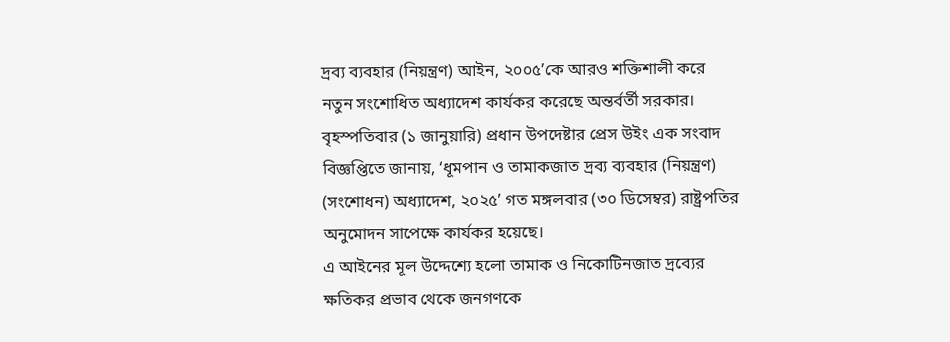দ্রব্য ব্যবহার (নিয়ন্ত্রণ) আইন, ২০০৫’কে আরও শক্তিশালী করে নতুন সংশোধিত অধ্যাদেশ কার্যকর করেছে অন্তর্বর্তী সরকার।
বৃহস্পতিবার (১ জানুয়ারি) প্রধান উপদেষ্টার প্রেস উইং এক সংবাদ বিজ্ঞপ্তিতে জানায়, ‘ধূমপান ও তামাকজাত দ্রব্য ব্যবহার (নিয়ন্ত্রণ) (সংশোধন) অধ্যাদেশ, ২০২৫’ গত মঙ্গলবার (৩০ ডিসেম্বর) রাষ্ট্রপতির অনুমোদন সাপেক্ষে কার্যকর হয়েছে।
এ আইনের মূল উদ্দেশ্যে হলো তামাক ও নিকোটিনজাত দ্রব্যের ক্ষতিকর প্রভাব থেকে জনগণকে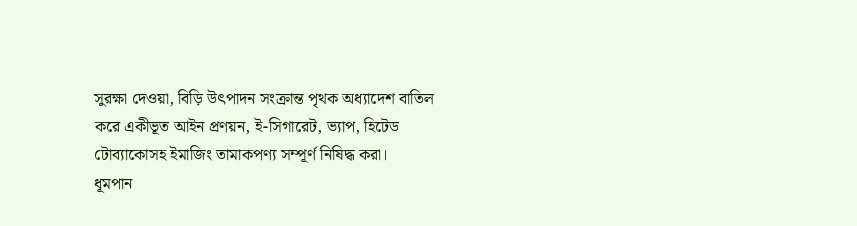সুরক্ষা দেওয়া, বিড়ি উৎপাদন সংক্রান্ত পৃথক অধ্যাদেশ বাতিল করে একীভূত আইন প্রণয়ন, ই-সিগারেট, ভ্যাপ, হিটেড টোব্যাকোসহ ইমাজিং তামাকপণ্য সম্পূর্ণ নিষিদ্ধ করা।
ধূমপান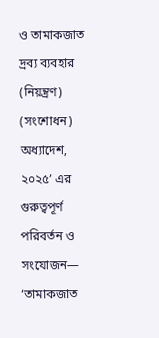ও তামাকজাত দ্রব্য ব্যবহার (নিয়ন্ত্রণ) (সংশোধন) অধ্যাদেশ, ২০২৫’ এর গুরুত্বপূর্ণ পরিবর্তন ও সংযোজন—
‘তামাকজাত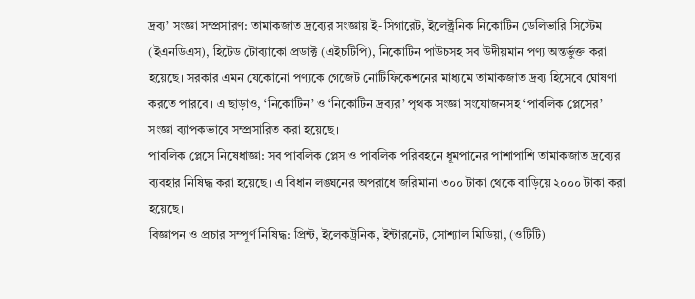দ্রব্য’ সংজ্ঞা সম্প্রসারণ: তামাকজাত দ্রব্যের সংজ্ঞায় ই-সিগারেট, ইলেক্ট্রনিক নিকোটিন ডেলিভারি সিস্টেম (ইএনডিএস), হিটেড টোব্যাকো প্রডাক্ট (এইচটিপি), নিকোটিন পাউচসহ সব উদীয়মান পণ্য অন্তর্ভুক্ত করা হয়েছে। সরকার এমন যেকোনো পণ্যকে গেজেট নোটিফিকেশনের মাধ্যমে তামাকজাত দ্রব্য হিসেবে ঘোষণা করতে পারবে। এ ছাড়াও, ‘নিকোটিন’ ও ‘নিকোটিন দ্রব্যর’ পৃথক সংজ্ঞা সংযোজনসহ ‘পাবলিক প্লেসের’ সংজ্ঞা ব্যাপকভাবে সম্প্রসারিত করা হয়েছে।
পাবলিক প্লেসে নিষেধাজ্ঞা: সব পাবলিক প্লেস ও পাবলিক পরিবহনে ধূমপানের পাশাপাশি তামাকজাত দ্রব্যের ব্যবহার নিষিদ্ধ করা হয়েছে। এ বিধান লঙ্ঘনের অপরাধে জরিমানা ৩০০ টাকা থেকে বাড়িয়ে ২০০০ টাকা করা হয়েছে।
বিজ্ঞাপন ও প্রচার সম্পূর্ণ নিষিদ্ধ: প্রিন্ট, ইলেকট্রনিক, ইন্টারনেট, সোশ্যাল মিডিয়া, (ওটিটি)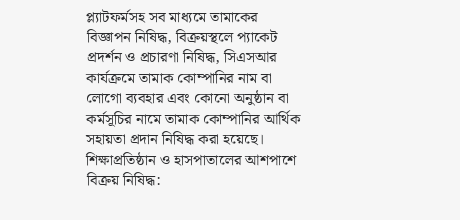প্ল্যাটফর্মসহ সব মাধ্যমে তামাকের বিজ্ঞাপন নিষিদ্ধ, বিক্রয়স্থলে প্যাকেট প্রদর্শন ও প্রচারণা নিষিদ্ধ, সিএসআর কার্যক্রমে তামাক কোম্পানির নাম বা লোগো ব্যবহার এবং কোনো অনুষ্ঠান বা কর্মসূচির নামে তামাক কোম্পানির আর্থিক সহায়তা প্রদান নিষিদ্ধ করা হয়েছে।
শিক্ষাপ্রতিষ্ঠান ও হাসপাতালের আশপাশে বিক্রয় নিষিদ্ধ: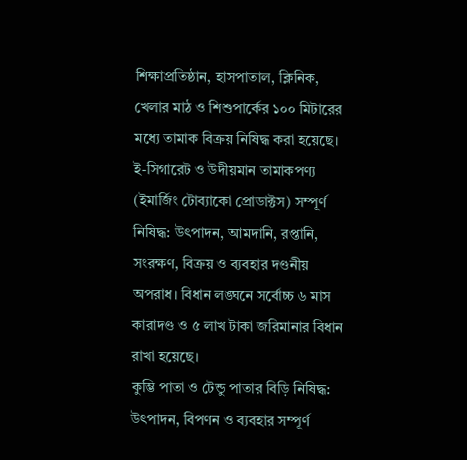শিক্ষাপ্রতিষ্ঠান, হাসপাতাল, ক্লিনিক, খেলার মাঠ ও শিশুপার্কের ১০০ মিটারের মধ্যে তামাক বিক্রয় নিষিদ্ধ করা হয়েছে।
ই-সিগারেট ও উদীয়মান তামাকপণ্য (ইমার্জিং টোব্যাকো প্রোডাক্টস) সম্পূর্ণ নিষিদ্ধ: উৎপাদন, আমদানি, রপ্তানি, সংরক্ষণ, বিক্রয় ও ব্যবহার দণ্ডনীয় অপরাধ। বিধান লঙ্ঘনে সর্বোচ্চ ৬ মাস কারাদণ্ড ও ৫ লাখ টাকা জরিমানার বিধান রাখা হয়েছে।
কুম্ভি পাতা ও টেন্ডু পাতার বিড়ি নিষিদ্ধ: উৎপাদন, বিপণন ও ব্যবহার সম্পূর্ণ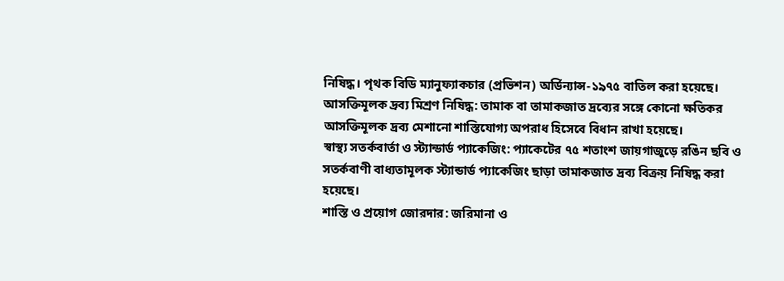নিষিদ্ধ। পৃথক বিডি ম্যানুফ্যাকচার (প্রভিশন) অর্ডিন্যান্স-১৯৭৫ বাতিল করা হয়েছে।
আসক্তিমূলক দ্রব্য মিশ্রণ নিষিদ্ধ: তামাক বা তামাকজাত দ্রব্যের সঙ্গে কোনো ক্ষতিকর আসক্তিমূলক দ্রব্য মেশানো শাস্তিযোগ্য অপরাধ হিসেবে বিধান রাখা হয়েছে।
স্বাস্থ্য সতর্কবার্তা ও স্ট্যান্ডার্ড প্যাকেজিং: প্যাকেটের ৭৫ শতাংশ জায়গাজুড়ে রঙিন ছবি ও সতর্কবাণী বাধ্যতামূলক স্ট্যান্ডার্ড প্যাকেজিং ছাড়া তামাকজাত দ্রব্য বিক্রয় নিষিদ্ধ করা হয়েছে।
শাস্তি ও প্রয়োগ জোরদার: জরিমানা ও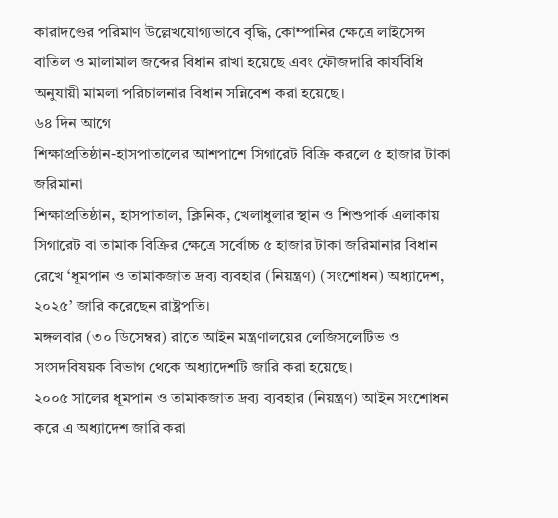কারাদণ্ডের পরিমাণ উল্লেখযোগ্যভাবে বৃদ্ধি, কোম্পানির ক্ষেত্রে লাইসেন্স বাতিল ও মালামাল জব্দের বিধান রাখা হয়েছে এবং ফৌজদারি কার্যবিধি অনুযায়ী মামলা পরিচালনার বিধান সন্নিবেশ করা হয়েছে।
৬৪ দিন আগে
শিক্ষাপ্রতিষ্ঠান-হাসপাতালের আশপাশে সিগারেট বিক্রি করলে ৫ হাজার টাকা জরিমানা
শিক্ষাপ্রতিষ্ঠান, হাসপাতাল, ক্লিনিক, খেলাধুলার স্থান ও শিশুপার্ক এলাকায় সিগারেট বা তামাক বিক্রির ক্ষেত্রে সর্বোচ্চ ৫ হাজার টাকা জরিমানার বিধান রেখে ‘ধূমপান ও তামাকজাত দ্রব্য ব্যবহার (নিয়ন্ত্রণ) (সংশোধন) অধ্যাদেশ, ২০২৫’ জারি করেছেন রাষ্ট্রপতি।
মঙ্গলবার (৩০ ডিসেম্বর) রাতে আইন মন্ত্রণালয়ের লেজিসলেটিভ ও সংসদবিষয়ক বিভাগ থেকে অধ্যাদেশটি জারি করা হয়েছে।
২০০৫ সালের ধূমপান ও তামাকজাত দ্রব্য ব্যবহার (নিয়ন্ত্রণ) আইন সংশোধন করে এ অধ্যাদেশ জারি করা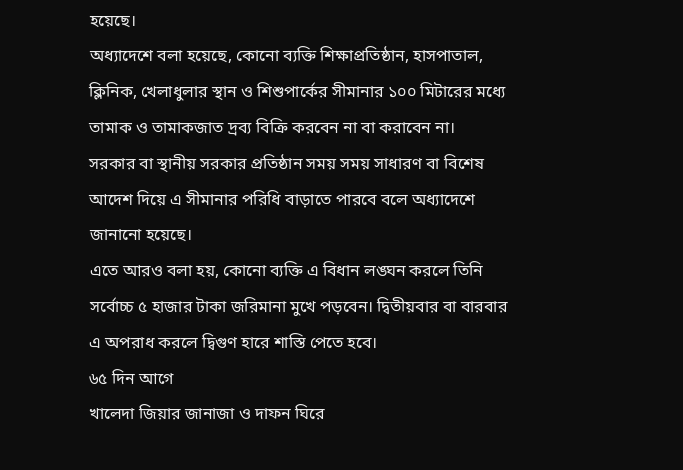হয়েছে।
অধ্যাদেশে বলা হয়েছে, কোনো ব্যক্তি শিক্ষাপ্রতিষ্ঠান, হাসপাতাল, ক্লিনিক, খেলাধুলার স্থান ও শিশুপার্কের সীমানার ১০০ মিটারের মধ্যে তামাক ও তামাকজাত দ্রব্য বিক্রি করবেন না বা করাবেন না।
সরকার বা স্থানীয় সরকার প্রতিষ্ঠান সময় সময় সাধারণ বা বিশেষ আদেশ দিয়ে এ সীমানার পরিধি বাড়াতে পারবে বলে অধ্যাদেশে জানানো হয়েছে।
এতে আরও বলা হয়, কোনো ব্যক্তি এ বিধান লঙ্ঘন করলে তিনি সর্বোচ্চ ৫ হাজার টাকা জরিমানা মুখে পড়বেন। দ্বিতীয়বার বা বারবার এ অপরাধ করলে দ্বিগুণ হারে শাস্তি পেতে হবে।
৬৫ দিন আগে
খালেদা জিয়ার জানাজা ও দাফন ঘিরে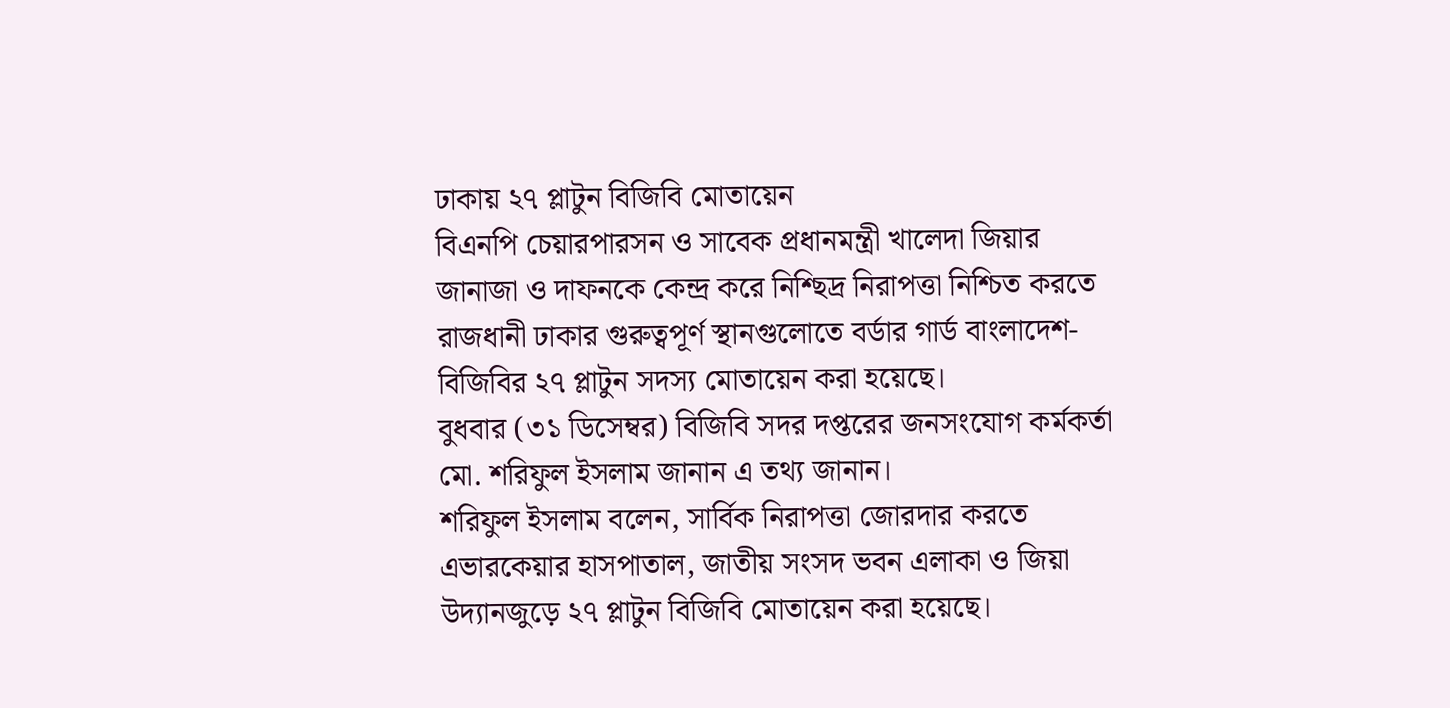ঢাকায় ২৭ প্লাটুন বিজিবি মোতায়েন
বিএনপি চেয়ারপারসন ও সাবেক প্রধানমন্ত্রী খালেদা জিয়ার জানাজা ও দাফনকে কেন্দ্র করে নিশ্ছিদ্র নিরাপত্তা নিশ্চিত করতে রাজধানী ঢাকার গুরুত্বপূর্ণ স্থানগুলোতে বর্ডার গার্ড বাংলাদেশ-বিজিবির ২৭ প্লাটুন সদস্য মোতায়েন করা হয়েছে।
বুধবার (৩১ ডিসেম্বর) বিজিবি সদর দপ্তরের জনসংযোগ কর্মকর্তা মো. শরিফুল ইসলাম জানান এ তথ্য জানান।
শরিফুল ইসলাম বলেন, সার্বিক নিরাপত্তা জোরদার করতে এভারকেয়ার হাসপাতাল, জাতীয় সংসদ ভবন এলাকা ও জিয়া উদ্যানজুড়ে ২৭ প্লাটুন বিজিবি মোতায়েন করা হয়েছে।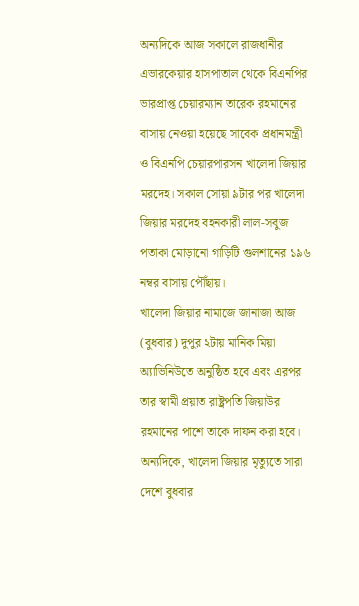অন্যদিকে আজ সকালে রাজধানীর এভারকেয়ার হাসপাতাল থেকে বিএনপির ভারপ্রাপ্ত চেয়ারম্যান তারেক রহমানের বাসায় নেওয়া হয়েছে সাবেক প্রধানমন্ত্রী ও বিএনপি চেয়ারপারসন খালেদা জিয়ার মরদেহ। সকাল সোয়া ৯টার পর খালেদা জিয়ার মরদেহ বহনকারী লাল-সবুজ পতাকা মোড়ানো গাড়িটি গুলশানের ১৯৬ নম্বর বাসায় পৌঁছায়।
খালেদা জিয়ার নামাজে জানাজা আজ (বুধবার) দুপুর ২টায় মানিক মিয়া অ্যাভিনিউতে অনুষ্ঠিত হবে এবং এরপর তার স্বামী প্রয়াত রাষ্ট্রপতি জিয়াউর রহমানের পাশে তাকে দাফন করা হবে।
অন্যদিকে, খালেদা জিয়ার মৃত্যুতে সারা দেশে বুধবার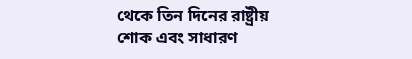থেকে তিন দিনের রাষ্ট্রীয় শোক এবং সাধারণ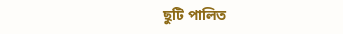ছুটি পালিত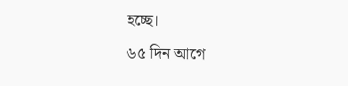হচ্ছে।
৬৫ দিন আগে